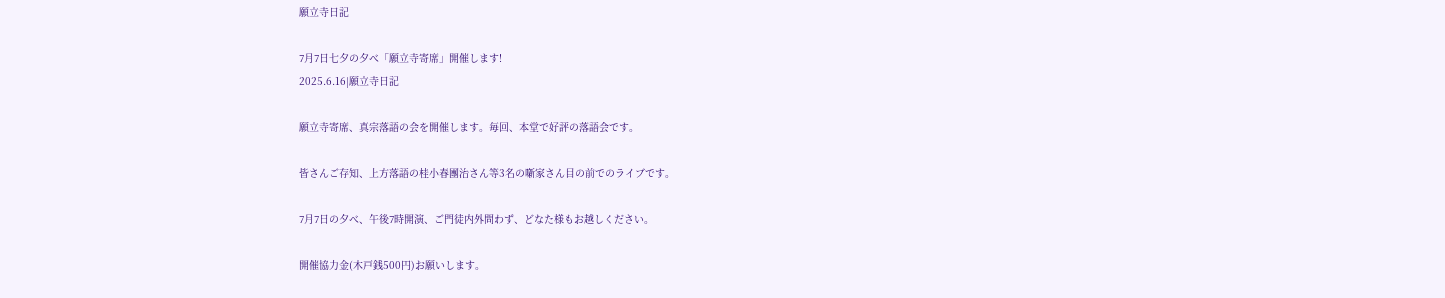願立寺日記

7月7日七夕の夕べ「願立寺寄席」開催します!
2025.6.16|願立寺日記

願立寺寄席、真宗落語の会を開催します。毎回、本堂で好評の落語会です。

皆さんご存知、上方落語の桂小春團治さん等3名の噺家さん目の前でのライブです。

7月7日の夕べ、午後7時開演、ご門徒内外問わず、どなた様もお越しください。

開催協力金(木戸銭500円)お願いします。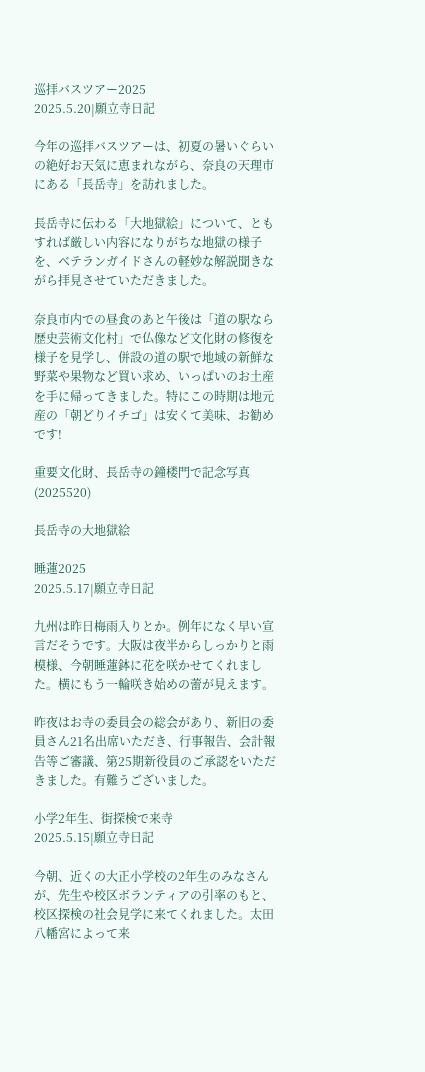巡拝バスツアー2025
2025.5.20|願立寺日記

今年の巡拝バスツアーは、初夏の暑いぐらいの絶好お天気に恵まれながら、奈良の天理市にある「長岳寺」を訪れました。

長岳寺に伝わる「大地獄絵」について、ともすれば厳しい内容になりがちな地獄の様子を、ベテランガイドさんの軽妙な解説聞きながら拝見させていただきました。

奈良市内での昼食のあと午後は「道の駅なら歴史芸術文化村」で仏像など文化財の修復を様子を見学し、併設の道の駅で地域の新鮮な野菜や果物など買い求め、いっぱいのお土産を手に帰ってきました。特にこの時期は地元産の「朝どりイチゴ」は安くて美味、お勧めです!

重要文化財、長岳寺の鐘楼門で記念写真(2025520)

長岳寺の大地獄絵

睡蓮2025
2025.5.17|願立寺日記

九州は昨日梅雨入りとか。例年になく早い宣言だそうです。大阪は夜半からしっかりと雨模様、今朝睡蓮鉢に花を咲かせてくれました。横にもう一輪咲き始めの蕾が見えます。

昨夜はお寺の委員会の総会があり、新旧の委員さん21名出席いただき、行事報告、会計報告等ご審議、第25期新役員のご承認をいただきました。有難うございました。

小学2年生、街探検で来寺
2025.5.15|願立寺日記

今朝、近くの大正小学校の2年生のみなさんが、先生や校区ボランティアの引率のもと、校区探検の社会見学に来てくれました。太田八幡宮によって来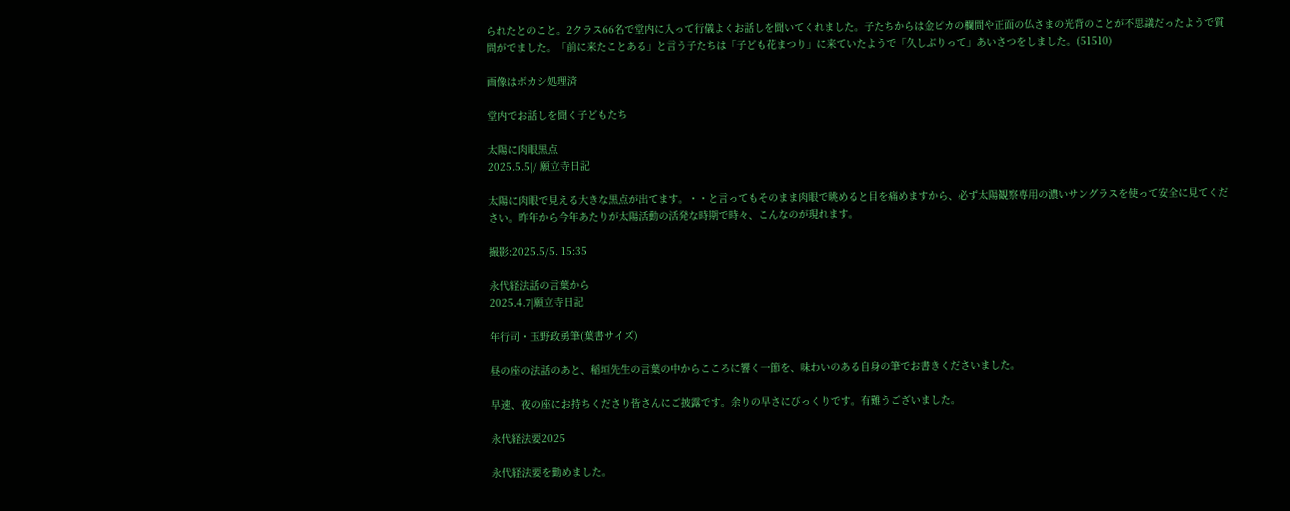られたとのこと。2クラス66名で堂内に入って行儀よくお話しを聞いてくれました。子たちからは金ピカの欄間や正面の仏さまの光背のことが不思議だったようで質問がでました。「前に来たことある」と言う子たちは「子ども花まつり」に来ていたようで「久しぶりって」あいさつをしました。(51510)

画像はボカシ処理済

堂内でお話しを聞く子どもたち

太陽に肉眼黒点
2025.5.5|/ 願立寺日記

太陽に肉眼で見える大きな黒点が出てます。・・と言ってもそのまま肉眼で眺めると目を痛めますから、必ず太陽観察専用の濃いサングラスを使って安全に見てください。昨年から今年あたりが太陽活動の活発な時期で時々、こんなのが現れます。

撮影:2025.5/5. 15:35

永代経法話の言葉から
2025.4.7|願立寺日記

年行司・玉野政勇筆(葉書サイズ)

昼の座の法話のあと、稲垣先生の言葉の中からこころに響く一節を、味わいのある自身の筆でお書きくださいました。

早速、夜の座にお持ちくださり皆さんにご披露です。余りの早さにびっくりです。有難うございました。

永代経法要2025

永代経法要を勤めました。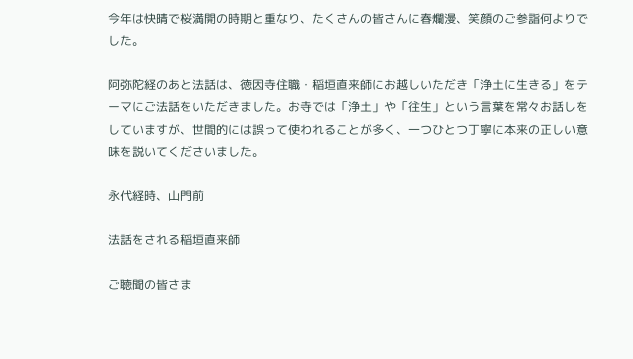今年は快晴で桜満開の時期と重なり、たくさんの皆さんに春爛漫、笑顔のご参詣何よりでした。

阿弥陀経のあと法話は、徳因寺住職・稲垣直来師にお越しいただき「浄土に生きる」をテーマにご法話をいただきました。お寺では「浄土」や「往生」という言葉を常々お話しをしていますが、世間的には誤って使われることが多く、一つひとつ丁寧に本来の正しい意味を説いてくださいました。

永代経時、山門前

法話をされる稲垣直来師

ご聴聞の皆さま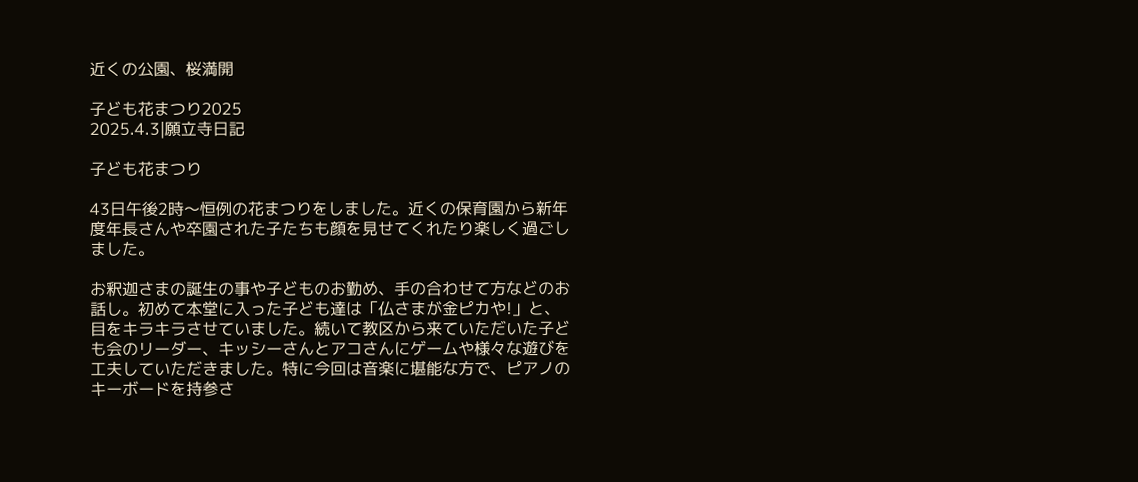近くの公園、桜満開

子ども花まつり2025
2025.4.3|願立寺日記

子ども花まつり

43日午後2時〜恒例の花まつりをしました。近くの保育園から新年度年長さんや卒園された子たちも顔を見せてくれたり楽しく過ごしました。

お釈迦さまの誕生の事や子どものお勤め、手の合わせて方などのお話し。初めて本堂に入った子ども達は「仏さまが金ピカや!」と、目をキラキラさせていました。続いて教区から来ていただいた子ども会のリーダー、キッシーさんとアコさんにゲームや様々な遊びを工夫していただきました。特に今回は音楽に堪能な方で、ピアノのキーボードを持参さ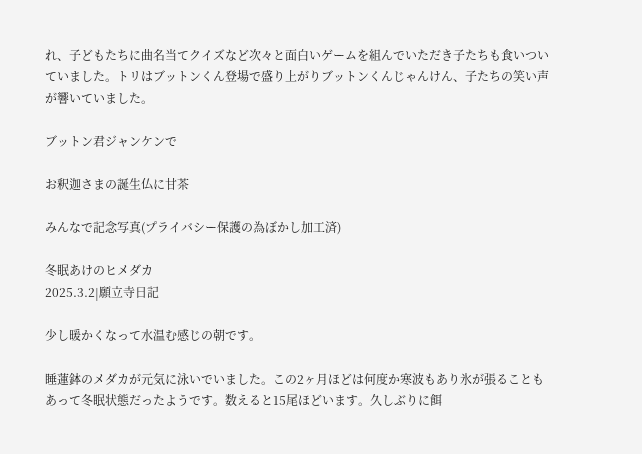れ、子どもたちに曲名当てクイズなど次々と面白いゲームを組んでいただき子たちも食いついていました。トリはブットンくん登場で盛り上がりブットンくんじゃんけん、子たちの笑い声が響いていました。

ブットン君ジャンケンで

お釈迦さまの誕生仏に甘茶

みんなで記念写真(プライバシー保護の為ぼかし加工済)

冬眠あけのヒメダカ
2025.3.2|願立寺日記

少し暖かくなって水温む感じの朝です。

睡蓮鉢のメダカが元気に泳いでいました。この2ヶ月ほどは何度か寒波もあり氷が張ることもあって冬眠状態だったようです。数えると15尾ほどいます。久しぶりに餌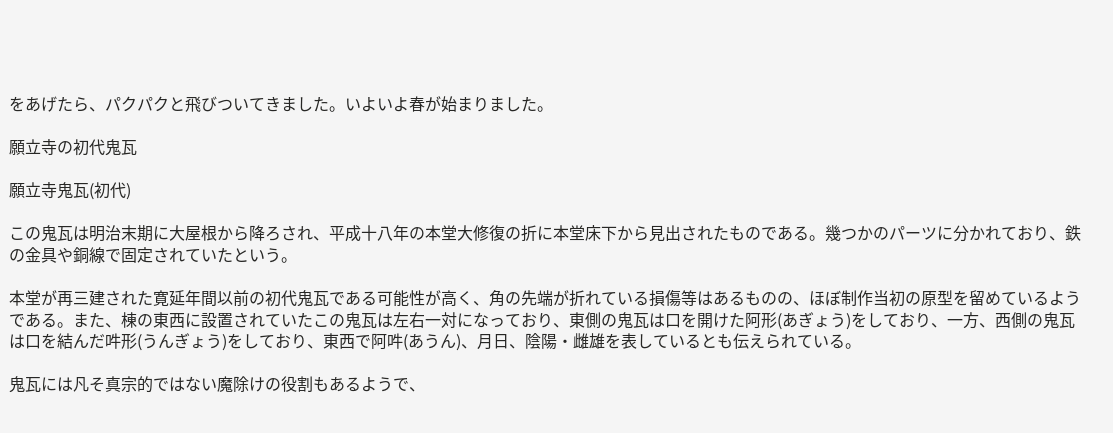をあげたら、パクパクと飛びついてきました。いよいよ春が始まりました。

願立寺の初代鬼瓦

願立寺鬼瓦(初代)

この鬼瓦は明治末期に大屋根から降ろされ、平成十八年の本堂大修復の折に本堂床下から見出されたものである。幾つかのパーツに分かれており、鉄の金具や銅線で固定されていたという。

本堂が再三建された寛延年間以前の初代鬼瓦である可能性が高く、角の先端が折れている損傷等はあるものの、ほぼ制作当初の原型を留めているようである。また、棟の東西に設置されていたこの鬼瓦は左右一対になっており、東側の鬼瓦は口を開けた阿形(あぎょう)をしており、一方、西側の鬼瓦は口を結んだ吽形(うんぎょう)をしており、東西で阿吽(あうん)、月日、陰陽・雌雄を表しているとも伝えられている。

鬼瓦には凡そ真宗的ではない魔除けの役割もあるようで、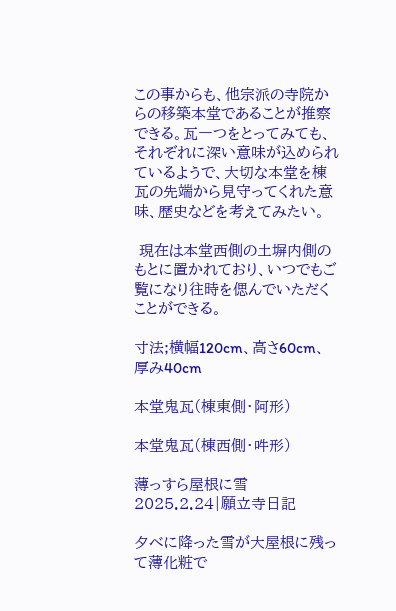この事からも、他宗派の寺院からの移築本堂であることが推察できる。瓦一つをとってみても、それぞれに深い意味が込められているようで、大切な本堂を棟瓦の先端から見守ってくれた意味、歴史などを考えてみたい。

 現在は本堂西側の土塀内側のもとに置かれており、いつでもご覧になり往時を偲んでいただくことができる。

寸法;横幅120cm、高さ60cm、厚み40cm

本堂鬼瓦(棟東側・阿形)

本堂鬼瓦(棟西側・吽形)

薄っすら屋根に雪
2025.2.24|願立寺日記

夕べに降った雪が大屋根に残って薄化粧で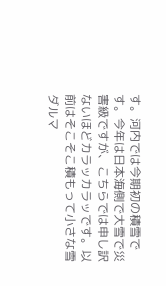す。河内では今期初の積雪です。今年は日本海側で大雪で災害級ですが、こちらでは申し訳ないほどカラッカラッです。以前はそこそこ積もって小さな雪ダルマ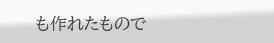も作れたもので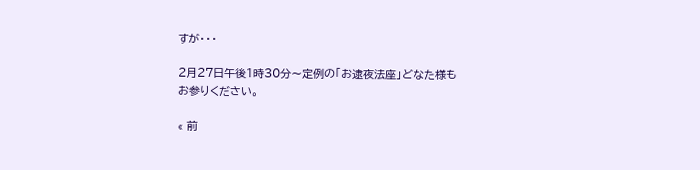すが・・・

2月27日午後1時30分〜定例の「お逮夜法座」どなた様もお参りください。

« 前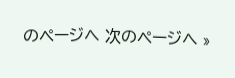のページへ 次のページへ »